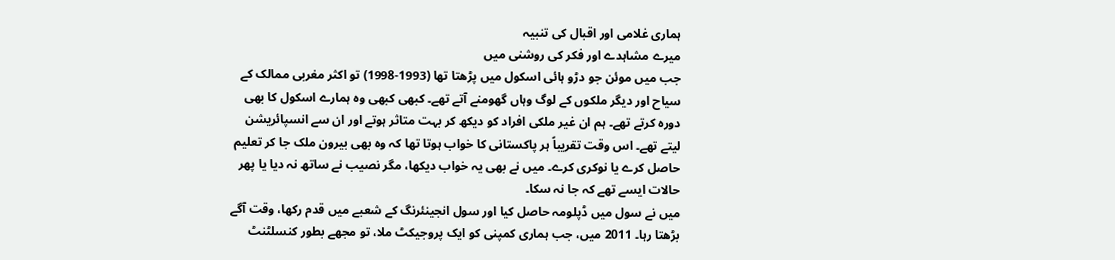ہماری غلامی اور اقبال کی تنبیہ
میرے مشاہدے اور فکر کی روشنی میں
جب میں موئن جو دڑو ہائی اسکول میں پڑھتا تھا (1993-1998) تو اکثر مغربی ممالک کے سیاح اور دیگر ملکوں کے لوگ وہاں گھومنے آتے تھے۔ کبھی کبھی وہ ہمارے اسکول کا بھی دورہ کرتے تھے۔ ہم ان غیر ملکی افراد کو دیکھ کر بہت متاثر ہوتے اور ان سے انسپائریشن لیتے تھے۔ اس وقت تقریباً ہر پاکستانی کا خواب ہوتا تھا کہ وہ بھی بیرون ملک جا کر تعلیم حاصل کرے یا نوکری کرے۔ میں نے بھی یہ خواب دیکھا، مگر نصیب نے ساتھ نہ دیا یا پھر حالات ایسے تھے کہ جا نہ سکا۔
میں نے سول میں ڈپلومہ حاصل کیا اور سول انجینئرنگ کے شعبے میں قدم رکھا، وقت آگے بڑھتا رہا۔ 2011 میں، جب ہماری کمپنی کو ایک پروجیکٹ ملا، تو مجھے بطور کنسلٹنٹ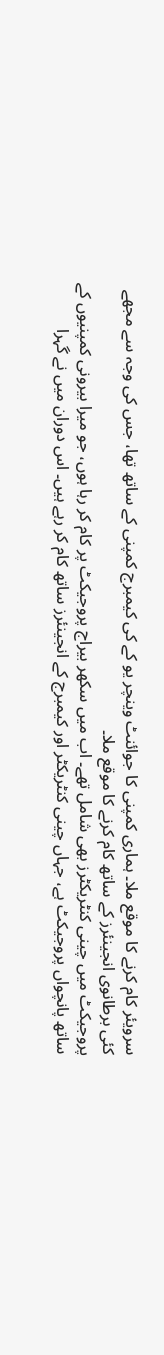سرویئر کام کرنے کا موقع ملا۔ ہماری کمپنی کا جوائنٹ وینچر یو کے کی کیمبرج کمپنی کے ساتھ تھا، جس کی وجہ سے مجھے کئی برطانوی انجینئرز کے ساتھ کام کرنے کا موقع ملا۔
پروجیکٹ میں چینی کنٹریکٹرز بھی شامل تھے۔ اب میں سکھر بیراج پروجیکٹ پر کام کر رہا ہوں، جو میرا بیرونی کمپنیوں کے ساتھ پانچواں پروجیکٹ ہے، جہاں چینی کنٹریکٹر اور کیمبرج کے انجینئرز ساتھ کام کر رہے ہیں۔ اس دوران میں نے گہرا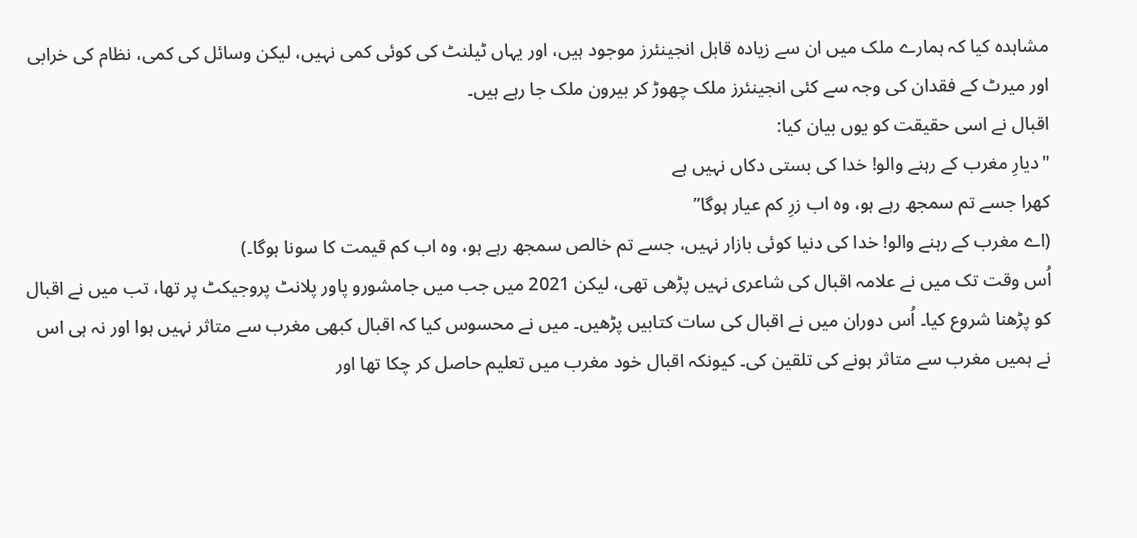مشاہدہ کیا کہ ہمارے ملک میں ان سے زیادہ قابل انجینئرز موجود ہیں، اور یہاں ٹیلنٹ کی کوئی کمی نہیں، لیکن وسائل کی کمی، نظام کی خرابی اور میرٹ کے فقدان کی وجہ سے کئی انجینئرز ملک چھوڑ کر بیرون ملک جا رہے ہیں۔
اقبال نے اسی حقیقت کو یوں بیان کیا:
"دیارِ مغرب کے رہنے والو! خدا کی بستی دکاں نہیں ہے
کھرا جسے تم سمجھ رہے ہو، وہ اب زرِ کم عیار ہوگا”
(اے مغرب کے رہنے والو! خدا کی دنیا کوئی بازار نہیں، جسے تم خالص سمجھ رہے ہو، وہ اب کم قیمت کا سونا ہوگا۔)
اُس وقت تک میں نے علامہ اقبال کی شاعری نہیں پڑھی تھی، لیکن 2021 میں جب میں جامشورو پاور پلانٹ پروجیکٹ پر تھا، تب میں نے اقبال کو پڑھنا شروع کیا۔ اُس دوران میں نے اقبال کی سات کتابیں پڑھیں۔ میں نے محسوس کیا کہ اقبال کبھی مغرب سے متاثر نہیں ہوا اور نہ ہی اس نے ہمیں مغرب سے متاثر ہونے کی تلقین کی۔ کیونکہ اقبال خود مغرب میں تعلیم حاصل کر چکا تھا اور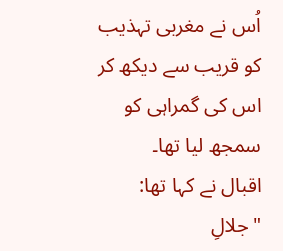اُس نے مغربی تہذیب کو قریب سے دیکھ کر اس کی گمراہی کو سمجھ لیا تھا۔
اقبال نے کہا تھا:
"جلالِ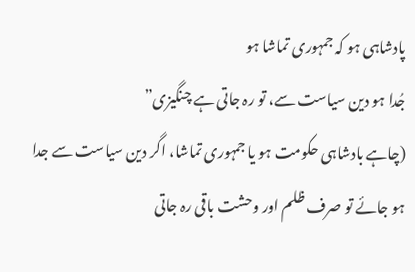پادشاہی ہو کہ جمہوری تماشا ہو
جُدا ہو دین سیاست سے، تو رہ جاتی ہے چنگیزی”
(چاہے بادشاہی حکومت ہو یا جمہوری تماشا، اگر دین سیاست سے جدا ہو جائے تو صرف ظلم اور وحشت باقی رہ جاتی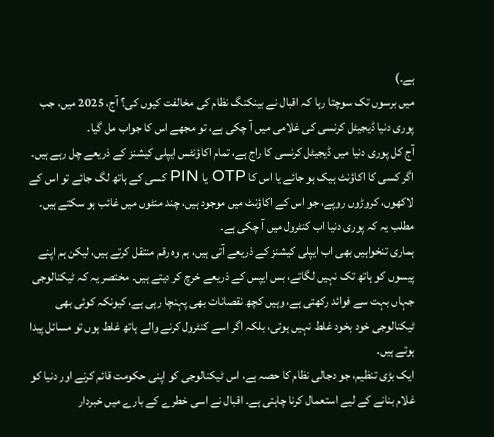ہے۔)
میں برسوں تک سوچتا رہا کہ اقبال نے بینکنگ نظام کی مخالفت کیوں کی؟ آج، 2025 میں، جب پوری دنیا ڈیجیٹل کرنسی کی غلامی میں آ چکی ہے، تو مجھے اس کا جواب مل گیا۔
آج کل پوری دنیا میں ڈیجیٹل کرنسی کا راج ہے، تمام اکاؤنٹس ایپلی کیشنز کے ذریعے چل رہے ہیں۔ اگر کسی کا اکاؤنٹ ہیک ہو جائے یا اس کا OTP یا PIN کسی کے ہاتھ لگ جائے تو اس کے لاکھوں، کروڑوں روپے، جو اس کے اکاؤنٹ میں موجود ہیں، چند منٹوں میں غائب ہو سکتے ہیں۔ مطلب یہ کہ پوری دنیا اب کنٹرول میں آ چکی ہے۔
ہماری تنخواہیں بھی اب ایپلی کیشنز کے ذریعے آتی ہیں، ہم وہ رقم منتقل کرتے ہیں، لیکن ہم اپنے پیسوں کو ہاتھ تک نہیں لگاتے، بس ایپس کے ذریعے خرچ کر دیتے ہیں۔ مختصر یہ کہ ٹیکنالوجی جہاں بہت سے فوائد رکھتی ہے، وہیں کچھ نقصانات بھی پہنچا رہی ہے، کیونکہ کوئی بھی ٹیکنالوجی خود بخود غلط نہیں ہوتی، بلکہ اگر اسے کنٹرول کرنے والے ہاتھ غلط ہوں تو مسائل پیدا ہوتے ہیں۔
ایک بڑی تنظیم، جو دجالی نظام کا حصہ ہے، اس ٹیکنالوجی کو اپنی حکومت قائم کرنے اور دنیا کو غلام بنانے کے لیے استعمال کرنا چاہتی ہے۔ اقبال نے اسی خطرے کے بارے میں خبردار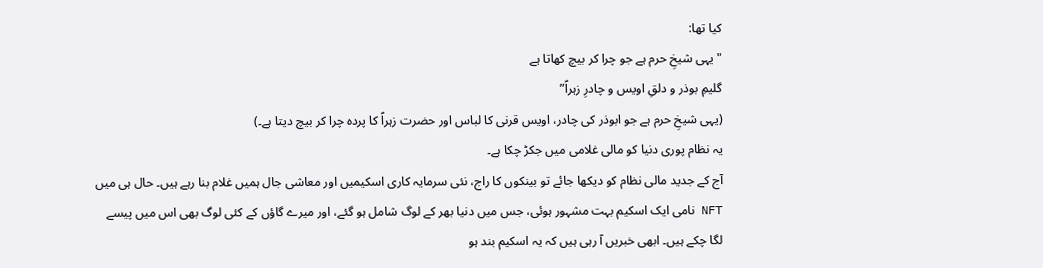کیا تھا:
"یہی شیخِ حرم ہے جو چرا کر بیچ کھاتا ہے
گلیمِ بوذر و دلقِ اویس و چادرِ زہراؑ”
(یہی شیخِ حرم ہے جو ابوذر کی چادر، اویس قرنی کا لباس اور حضرت زہراؑ کا پردہ چرا کر بیچ دیتا ہے۔)
یہ نظام پوری دنیا کو مالی غلامی میں جکڑ چکا ہے۔
آج کے جدید مالی نظام کو دیکھا جائے تو بینکوں کا راج، نئی سرمایہ کاری اسکیمیں اور معاشی جال ہمیں غلام بنا رہے ہیں۔ حال ہی میں NFT نامی ایک اسکیم بہت مشہور ہوئی، جس میں دنیا بھر کے لوگ شامل ہو گئے، اور میرے گاؤں کے کئی لوگ بھی اس میں پیسے لگا چکے ہیں۔ ابھی خبریں آ رہی ہیں کہ یہ اسکیم بند ہو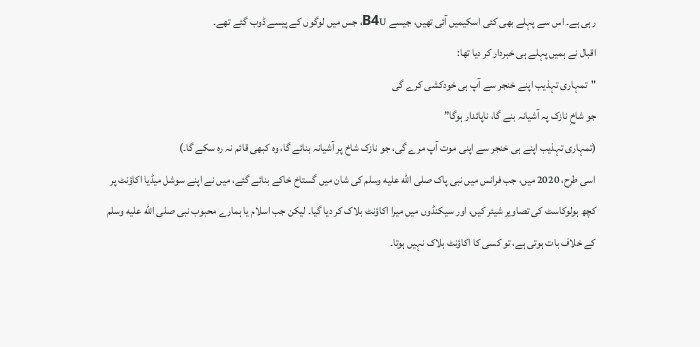رہی ہے۔ اس سے پہلے بھی کئی اسکیمیں آئی تھیں، جیسے B4U، جس میں لوگوں کے پیسے ڈوب گئے تھے۔
اقبال نے ہمیں پہلے ہی خبردار کر دیا تھا:
"تمہاری تہذیب اپنے خنجر سے آپ ہی خودکشی کرے گی
جو شاخِ نازک پہ آشیانہ بنے گا، ناپائدار ہوگا”
(تمہاری تہذیب اپنے ہی خنجر سے اپنی موت آپ مرے گی، جو نازک شاخ پر آشیانہ بنائے گا، وہ کبھی قائم نہ رہ سکے گا۔)
اسی طرح، 2020 میں، جب فرانس میں نبی پاک صلى الله عليه وسلم کی شان میں گستاخ خاکے بنائے گئے، میں نے اپنے سوشل میڈیا اکاؤنٹ پر کچھ ہولوکاسٹ کی تصاویر شیئر کیں، اور سیکنڈوں میں میرا اکاؤنٹ بلاک کر دیا گیا۔ لیکن جب اسلام یا ہمارے محبوب نبی صلى الله عليه وسلم کے خلاف بات ہوتی ہے، تو کسی کا اکاؤنٹ بلاک نہیں ہوتا۔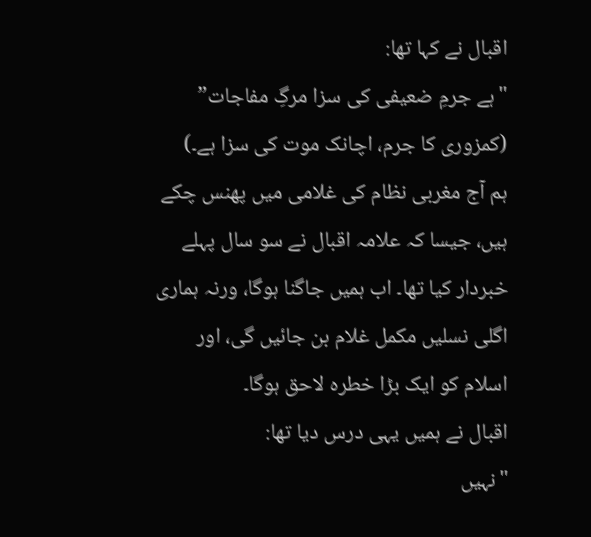اقبال نے کہا تھا:
"ہے جرمِ ضعیفی کی سزا مرگِ مفاجات”
(کمزوری کا جرم، اچانک موت کی سزا ہے۔)
ہم آج مغربی نظام کی غلامی میں پھنس چکے ہیں، جیسا کہ علامہ اقبال نے سو سال پہلے خبردار کیا تھا۔ اب ہمیں جاگنا ہوگا، ورنہ ہماری اگلی نسلیں مکمل غلام بن جائیں گی، اور اسلام کو ایک بڑا خطرہ لاحق ہوگا۔
اقبال نے ہمیں یہی درس دیا تھا:
"نہیں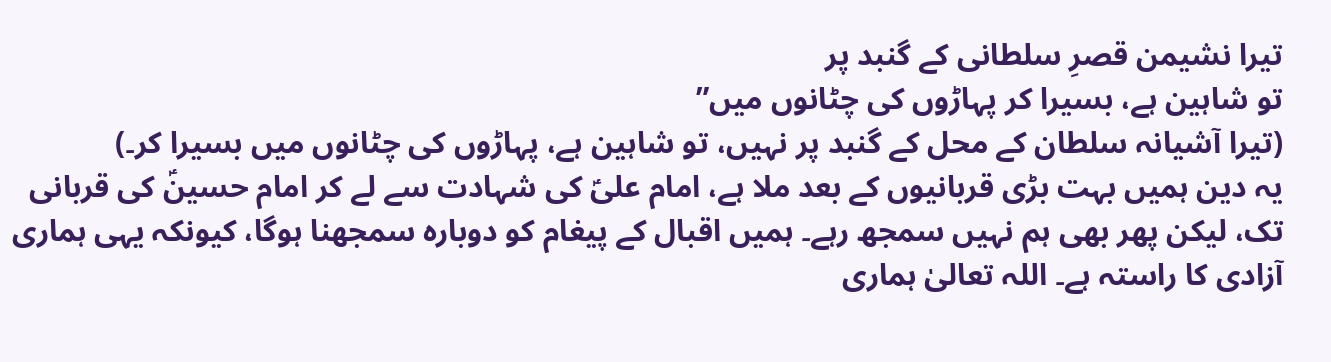تیرا نشیمن قصرِ سلطانی کے گنبد پر
تو شاہین ہے، بسیرا کر پہاڑوں کی چٹانوں میں”
(تیرا آشیانہ سلطان کے محل کے گنبد پر نہیں، تو شاہین ہے، پہاڑوں کی چٹانوں میں بسیرا کر۔)
یہ دین ہمیں بہت بڑی قربانیوں کے بعد ملا ہے، امام علیؑ کی شہادت سے لے کر امام حسینؑ کی قربانی تک، لیکن پھر بھی ہم نہیں سمجھ رہے۔ ہمیں اقبال کے پیغام کو دوبارہ سمجھنا ہوگا، کیونکہ یہی ہماری آزادی کا راستہ ہے۔ اللہ تعالیٰ ہماری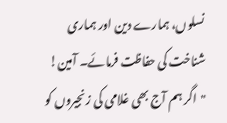نسلوں، ہمارے دین اور ہماری شناخت کی حفاظت فرمائے۔ آمین!
"اگر ہم آج بھی غلامی کی زنجیروں کو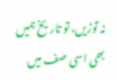نہ توڑیں، تو تاریخ ہمیں بھی اسی صف میں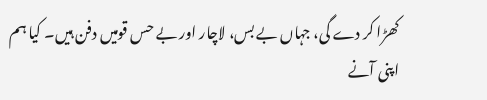کھڑا کر دے گی، جہاں بے بس، لاچار اور بے حس قومیں دفن ہیں۔ کیا ہم اپنی آنے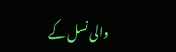والی نسل کے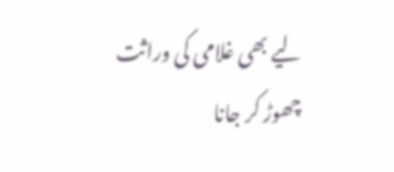لیے بھی غلامی کی وراثت چھوڑ کر جانا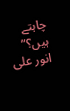چاہتے ہیں؟”
انور علی